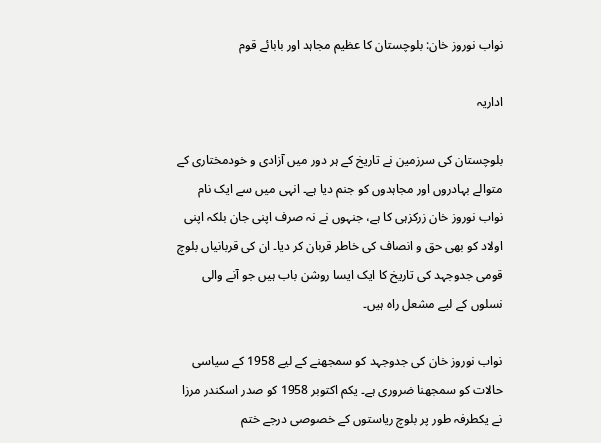نواب نوروز خان: بلوچستان کا عظیم مجاہد اور بابائے قوم

اداریہ

بلوچستان کی سرزمین نے تاریخ کے ہر دور میں آزادی و خودمختاری کے متوالے بہادروں اور مجاہدوں کو جنم دیا ہے۔ انہی میں سے ایک نام نواب نوروز خان زرکزہی کا ہے، جنہوں نے نہ صرف اپنی جان بلکہ اپنی اولاد کو بھی حق و انصاف کی خاطر قربان کر دیا۔ ان کی قربانیاں بلوچ قومی جدوجہد کی تاریخ کا ایک ایسا روشن باب ہیں جو آنے والی نسلوں کے لیے مشعل راہ ہیں۔

نواب نوروز خان کی جدوجہد کو سمجھنے کے لیے 1958 کے سیاسی حالات کو سمجھنا ضروری ہے۔ یکم اکتوبر 1958 کو صدر اسکندر مرزا نے یکطرفہ طور پر بلوچ ریاستوں کے خصوصی درجے ختم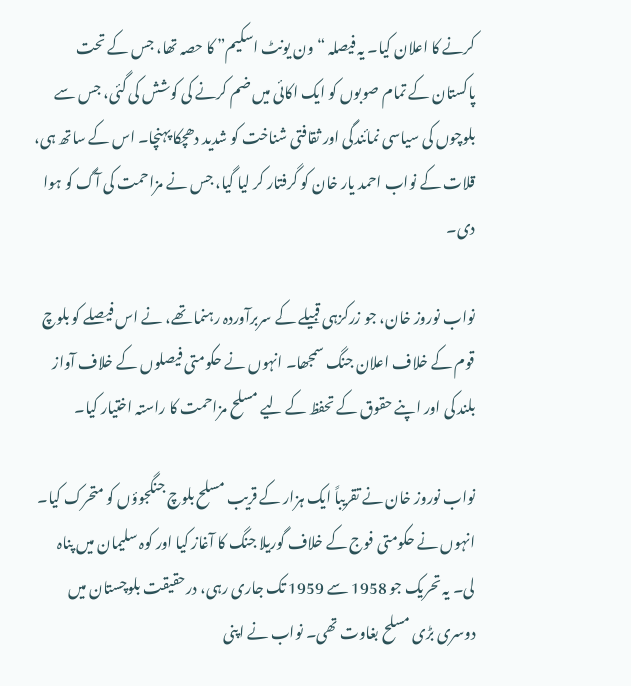کرنے کا اعلان کیا۔ یہ فیصلہ “ون یونٹ اسکیم” کا حصہ تھا، جس کے تحت پاکستان کے تمام صوبوں کو ایک اکائی میں ضم کرنے کی کوشش کی گئی، جس سے بلوچوں کی سیاسی نمائندگی اور ثقافتی شناخت کو شدید دھچکا پہنچا۔ اس کے ساتھ ہی، قلات کے نواب احمد یار خان کو گرفتار کر لیا گیا، جس نے مزاحمت کی آگ کو ہوا دی۔

نواب نوروز خان، جو زرکزہی قبیلے کے سربرآوردہ رہنما تھے، نے اس فیصلے کو بلوچ قوم کے خلاف اعلان جنگ سمجھا۔ انہوں نے حکومتی فیصلوں کے خلاف آواز بلند کی اور اپنے حقوق کے تحفظ کے لیے مسلح مزاحمت کا راستہ اختیار کیا۔

نواب نوروز خان نے تقریباً ایک ہزار کے قریب مسلح بلوچ جنگجوؤں کو متحرک کیا۔ انہوں نے حکومتی فوج کے خلاف گوریلا جنگ کا آغاز کیا اور کوہ سلیمان میں پناہ لی۔ یہ تحریک جو 1958 سے 1959 تک جاری رہی، درحقیقت بلوچستان میں دوسری بڑی مسلح بغاوت تھی۔ نواب نے اپنی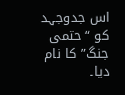اس جدوجہد کو “حتمی جنگ” کا نام دیا۔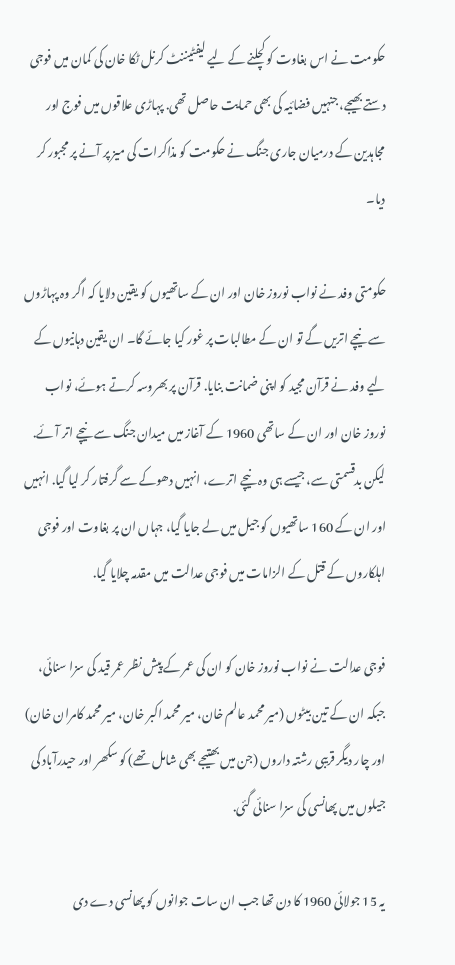حکومت نے اس بغاوت کو کچلنے کے لیے لیفٹیننٹ کرنل ٹکا خان کی کمان میں فوجی دستے بھیجے، جنہیں فضائیہ کی بھی حمایت حاصل تھی. پہاڑی علاقوں میں فوج اور مجاہدین کے درمیان جاری جنگ نے حکومت کو مذاکرات کی میز پر آنے پر مجبور کر دیا۔

حکومتی وفد نے نواب نوروز خان اور ان کے ساتھیوں کو یقین دلایا کہ اگر وہ پہاڑوں سے نیچے اتریں گے تو ان کے مطالبات پر غور کیا جائے گا۔ ان یقین دہانیوں کے لیے وفد نے قرآن مجید کو اپنی ضمانت بنایا. قرآن پر بھروسہ کرتے ہوئے، نواب نوروز خان اور ان کے ساتھی 1960 کے آغاز میں میدان جنگ سے نیچے اتر آئے. لیکن بدقسمتی سے، جیسے ہی وہ نیچے اترے، انہیں دھوکے سے گرفتار کر لیا گیا. انہیں اور ان کے 160 ساتھیوں کو جیل میں لے جایا گیا، جہاں ان پر بغاوت اور فوجی اہلکاروں کے قتل کے الزامات میں فوجی عدالت میں مقدمہ چلایا گیا.

فوجی عدالت نے نواب نوروز خان کو ان کی عمر کے پیش نظر عمر قید کی سزا سنائی، جبکہ ان کے تین بیٹوں (میر محمد عالم خان، میر محمد اکبر خان، میر محمد کامران خان) اور چار دیگر قریبی رشتہ داروں (جن میں بھتیجے بھی شامل تھے) کو سکھر اور حیدرآباد کی جیلوں میں پھانسی کی سزا سنائی گئی.

یہ 15 جولائی 1960 کا دن تھا جب ان سات جوانوں کو پھانسی دے دی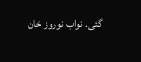گئی. نواب نوروز خان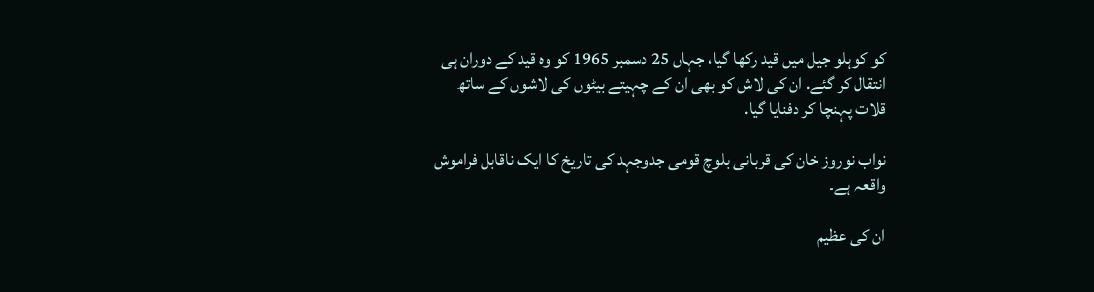کو کوہلو جیل میں قید رکھا گیا، جہاں 25 دسمبر 1965 کو وہ قید کے دوران ہی انتقال کر گئے. ان کی لاش کو بھی ان کے چہیتے بیٹوں کی لاشوں کے ساتھ قلات پہنچا کر دفنایا گیا.

نواب نوروز خان کی قربانی بلوچ قومی جدوجہد کی تاریخ کا ایک ناقابل فراموش واقعہ ہے۔

ان کی عظیم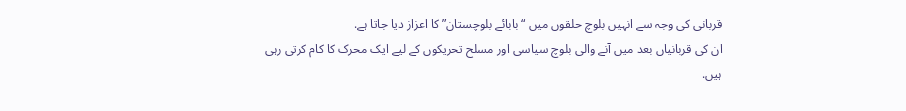قربانی کی وجہ سے انہیں بلوچ حلقوں میں “بابائے بلوچستان” کا اعزاز دیا جاتا ہے.
ان کی قربانیاں بعد میں آنے والی بلوچ سیاسی اور مسلح تحریکوں کے لیے ایک محرک کا کام کرتی رہی ہیں.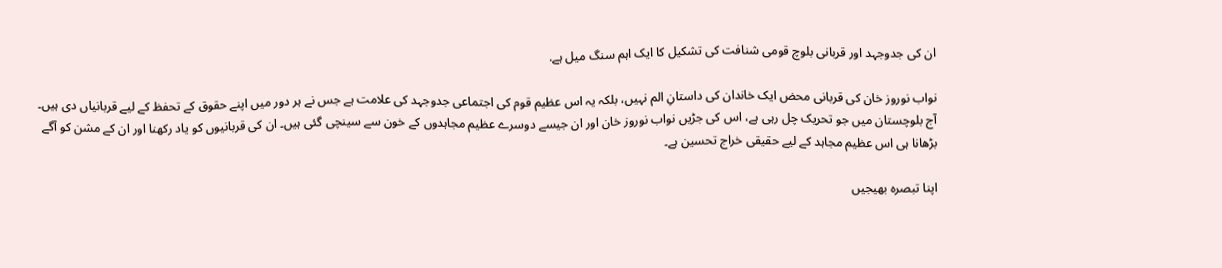ان کی جدوجہد اور قربانی بلوچ قومی شنافت کی تشکیل کا ایک اہم سنگ میل ہے.

نواب نوروز خان کی قربانی محض ایک خاندان کی داستانِ الم نہیں، بلکہ یہ اس عظیم قوم کی اجتماعی جدوجہد کی علامت ہے جس نے ہر دور میں اپنے حقوق کے تحفظ کے لیے قربانیاں دی ہیں۔ آج بلوچستان میں جو تحریک چل رہی ہے، اس کی جڑیں نواب نوروز خان اور ان جیسے دوسرے عظیم مجاہدوں کے خون سے سینچی گئی ہیں۔ ان کی قربانیوں کو یاد رکھنا اور ان کے مشن کو آگے بڑھانا ہی اس عظیم مجاہد کے لیے حقیقی خراج تحسین ہے۔

اپنا تبصرہ بھیجیں